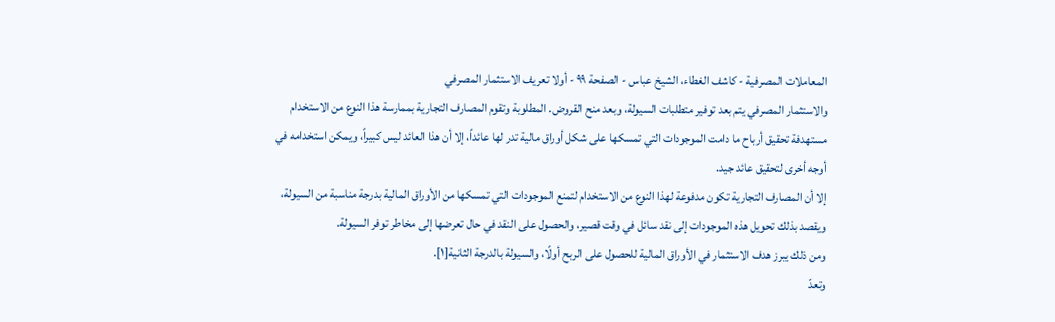المعاملات المصرفية - كاشف الغطاء، الشيخ عباس - الصفحة ٩٩ - أولا تعريف الاستثمار المصرفي
والاستثمار المصرفي يتم بعد توفير متطلبات السيولة، وبعد منح القروض. المطلوبة وتقوم المصارف التجارية بممارسة هذا النوع من الاستخدام مستهدفة تحقيق أرباح ما دامت الموجودات التي تمسكها على شكل أوراق مالية تدر لها عائداً، إلا أن هذا العائد ليس كبيراً، ويمكن استخدامه في أوجه أخرى لتحقيق عائد جيد.
إلا أن المصارف التجارية تكون مدفوعة لهذا النوع من الاستخدام لتمنع الموجودات التي تمسكها من الأوراق المالية بدرجة مناسبة من السيولة، ويقصد بذلك تحويل هذه الموجودات إلى نقد سائل في وقت قصير، والحصول على النقد في حال تعرضها إلى مخاطر توفر السيولة.
ومن ذلك يبرز هدف الاستثمار في الأوراق المالية للحصول على الربح أولًا، والسيولة بالدرجة الثانية[١].
وتعدّ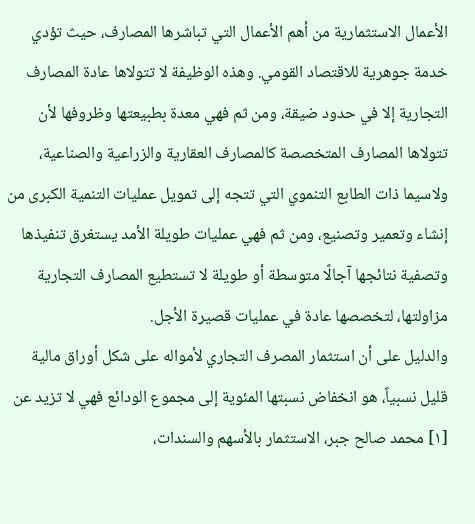الأعمال الاستثمارية من أهم الأعمال التي تباشرها المصارف، حيث تؤدي خدمة جوهرية للاقتصاد القومي. وهذه الوظيفة لا تتولاها عادة المصارف التجارية إلا في حدود ضيقة، ومن ثم فهي معدة بطبيعتها وظروفها لأن تتولاها المصارف المتخصصة كالمصارف العقارية والزراعية والصناعية، ولاسيما ذات الطابع التنموي التي تتجه إلى تمويل عمليات التنمية الكبرى من إنشاء وتعمير وتصنيع، ومن ثم فهي عمليات طويلة الأمد يستغرق تنفيذها وتصفية نتائجها آجالًا متوسطة أو طويلة لا تستطيع المصارف التجارية مزاولتها، لتخصصها عادة في عمليات قصيرة الأجل.
والدليل على أن استثمار المصرف التجاري لأمواله على شكل أوراق مالية قليل نسبياً، هو انخفاض نسبتها المئوية إلى مجموع الودائع فهي لا تزيد عن
[١] محمد صالح جبر، الاستثمار بالأسهم والسندات،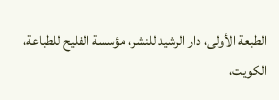الطبعة الأولى، دار الرشيد للنشر، مؤسسة الفليح للطباعة، الكويت،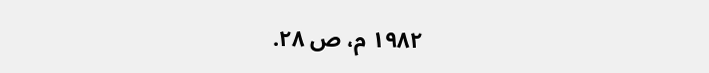١٩٨٢ م، ص ٢٨.